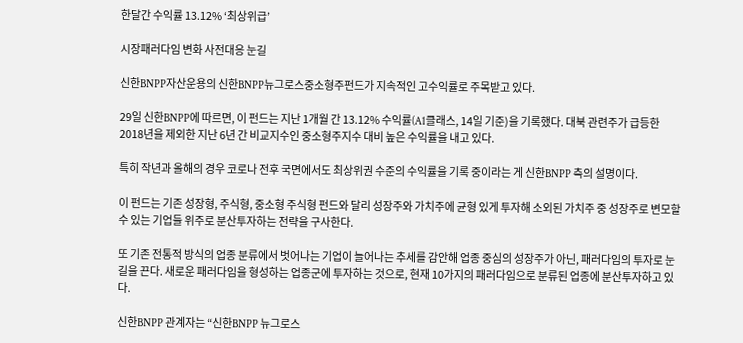한달간 수익률 13.12% ‘최상위급’

시장패러다임 변화 사전대응 눈길

신한BNPP자산운용의 신한BNPP뉴그로스중소형주펀드가 지속적인 고수익률로 주목받고 있다.

29일 신한BNPP에 따르면, 이 펀드는 지난 1개월 간 13.12% 수익률(A1클래스, 14일 기준)을 기록했다. 대북 관련주가 급등한 2018년을 제외한 지난 6년 간 비교지수인 중소형주지수 대비 높은 수익률을 내고 있다.

특히 작년과 올해의 경우 코로나 전후 국면에서도 최상위권 수준의 수익률을 기록 중이라는 게 신한BNPP 측의 설명이다.

이 펀드는 기존 성장형, 주식형, 중소형 주식형 펀드와 달리 성장주와 가치주에 균형 있게 투자해 소외된 가치주 중 성장주로 변모할 수 있는 기업들 위주로 분산투자하는 전략을 구사한다.

또 기존 전통적 방식의 업종 분류에서 벗어나는 기업이 늘어나는 추세를 감안해 업종 중심의 성장주가 아닌, 패러다임의 투자로 눈길을 끈다. 새로운 패러다임을 형성하는 업종군에 투자하는 것으로, 현재 10가지의 패러다임으로 분류된 업종에 분산투자하고 있다.

신한BNPP 관계자는 “신한BNPP 뉴그로스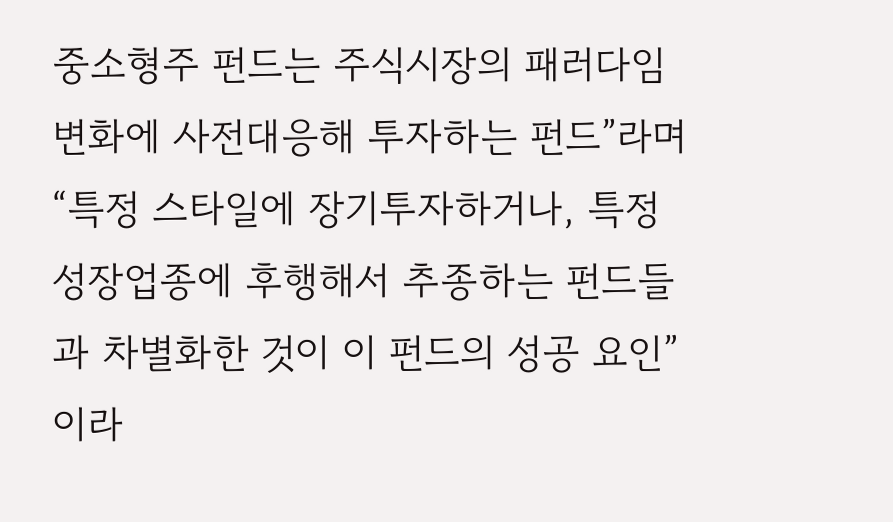중소형주 펀드는 주식시장의 패러다임 변화에 사전대응해 투자하는 펀드”라며 “특정 스타일에 장기투자하거나, 특정 성장업종에 후행해서 추종하는 펀드들과 차별화한 것이 이 펀드의 성공 요인”이라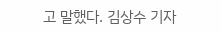고 말했다. 김상수 기자